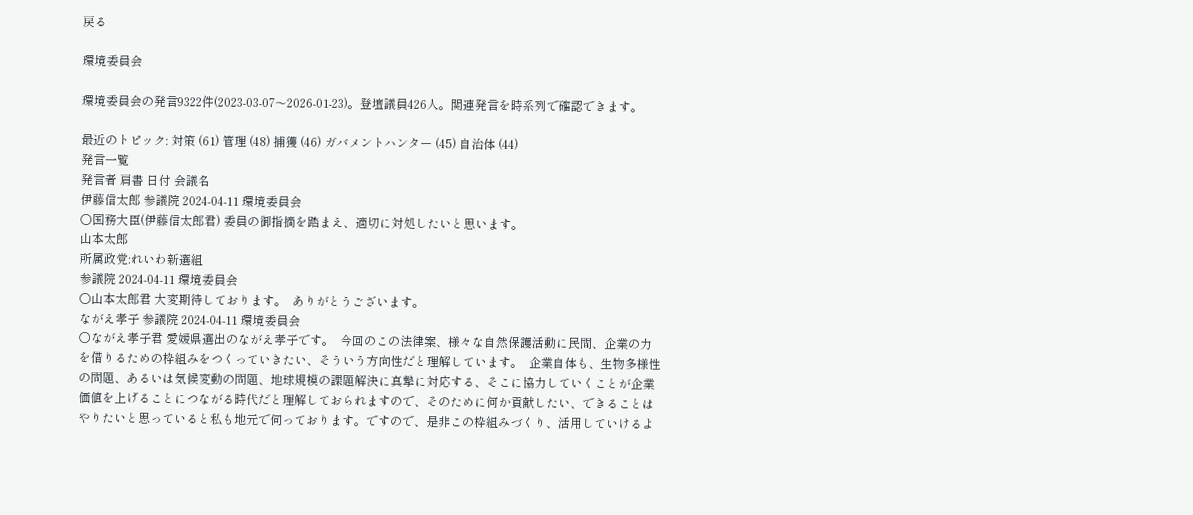戻る

環境委員会

環境委員会の発言9322件(2023-03-07〜2026-01-23)。登壇議員426人。関連発言を時系列で確認できます。

最近のトピック: 対策 (61) 管理 (48) 捕獲 (46) ガバメントハンター (45) 自治体 (44)
発言一覧
発言者 肩書 日付 会議名
伊藤信太郎 参議院 2024-04-11 環境委員会
○国務大臣(伊藤信太郎君) 委員の御指摘を踏まえ、適切に対処したいと思います。
山本太郎
所属政党:れいわ新選組
参議院 2024-04-11 環境委員会
○山本太郎君 大変期待しております。  ありがとうございます。
ながえ孝子 参議院 2024-04-11 環境委員会
○ながえ孝子君 愛媛県選出のながえ孝子です。  今回のこの法律案、様々な自然保護活動に民間、企業の力を借りるための枠組みをつくっていきたい、そういう方向性だと理解しています。  企業自体も、生物多様性の問題、あるいは気候変動の問題、地球規模の課題解決に真摯に対応する、そこに協力していくことが企業価値を上げることにつながる時代だと理解しておられますので、そのために何か貢献したい、できることはやりたいと思っていると私も地元で伺っております。ですので、是非この枠組みづくり、活用していけるよ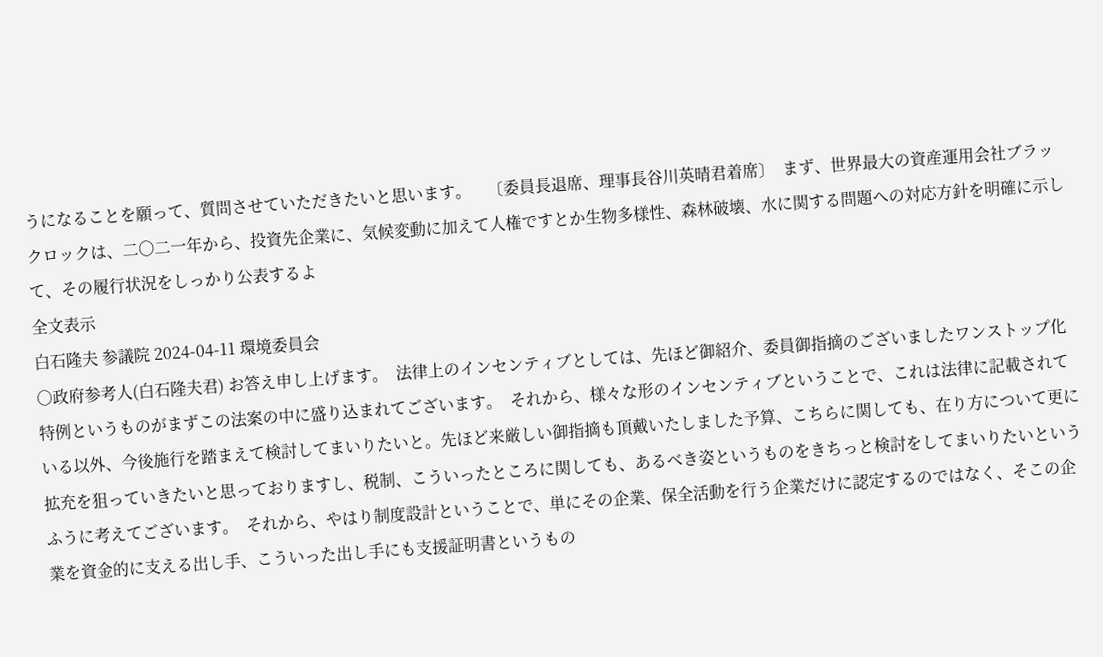うになることを願って、質問させていただきたいと思います。    〔委員長退席、理事長谷川英晴君着席〕  まず、世界最大の資産運用会社ブラックロックは、二〇二一年から、投資先企業に、気候変動に加えて人権ですとか生物多様性、森林破壊、水に関する問題への対応方針を明確に示して、その履行状況をしっかり公表するよ
全文表示
白石隆夫 参議院 2024-04-11 環境委員会
○政府参考人(白石隆夫君) お答え申し上げます。  法律上のインセンティブとしては、先ほど御紹介、委員御指摘のございましたワンストップ化特例というものがまずこの法案の中に盛り込まれてございます。  それから、様々な形のインセンティブということで、これは法律に記載されている以外、今後施行を踏まえて検討してまいりたいと。先ほど来厳しい御指摘も頂戴いたしました予算、こちらに関しても、在り方について更に拡充を狙っていきたいと思っておりますし、税制、こういったところに関しても、あるべき姿というものをきちっと検討をしてまいりたいというふうに考えてございます。  それから、やはり制度設計ということで、単にその企業、保全活動を行う企業だけに認定するのではなく、そこの企業を資金的に支える出し手、こういった出し手にも支援証明書というもの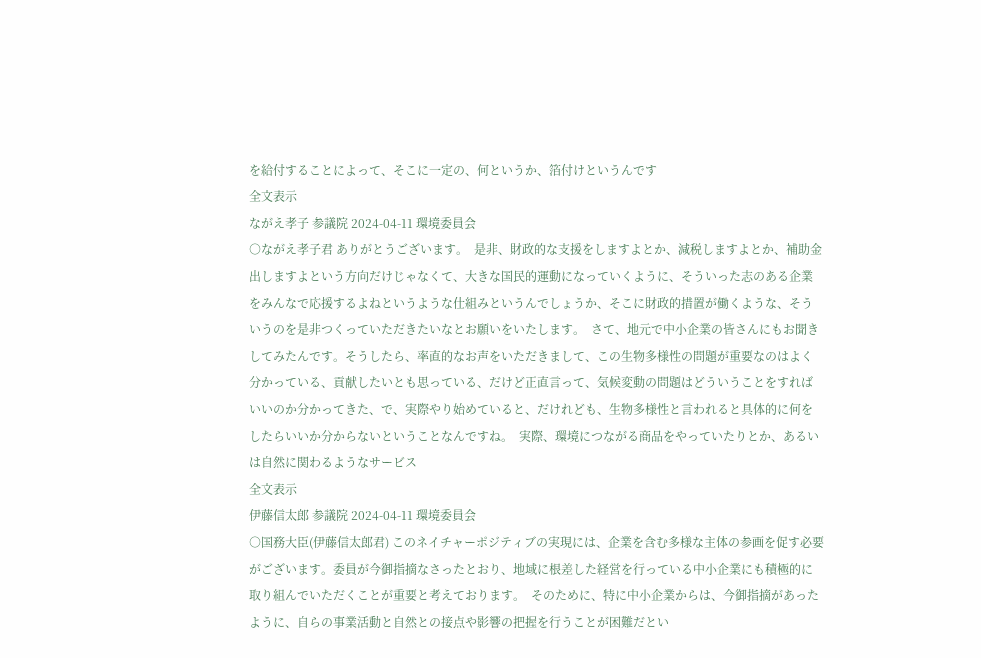を給付することによって、そこに一定の、何というか、箔付けというんです
全文表示
ながえ孝子 参議院 2024-04-11 環境委員会
○ながえ孝子君 ありがとうございます。  是非、財政的な支援をしますよとか、減税しますよとか、補助金出しますよという方向だけじゃなくて、大きな国民的運動になっていくように、そういった志のある企業をみんなで応援するよねというような仕組みというんでしょうか、そこに財政的措置が働くような、そういうのを是非つくっていただきたいなとお願いをいたします。  さて、地元で中小企業の皆さんにもお聞きしてみたんです。そうしたら、率直的なお声をいただきまして、この生物多様性の問題が重要なのはよく分かっている、貢献したいとも思っている、だけど正直言って、気候変動の問題はどういうことをすればいいのか分かってきた、で、実際やり始めていると、だけれども、生物多様性と言われると具体的に何をしたらいいか分からないということなんですね。  実際、環境につながる商品をやっていたりとか、あるいは自然に関わるようなサービス
全文表示
伊藤信太郎 参議院 2024-04-11 環境委員会
○国務大臣(伊藤信太郎君) このネイチャーポジティブの実現には、企業を含む多様な主体の参画を促す必要がございます。委員が今御指摘なさったとおり、地域に根差した経営を行っている中小企業にも積極的に取り組んでいただくことが重要と考えております。  そのために、特に中小企業からは、今御指摘があったように、自らの事業活動と自然との接点や影響の把握を行うことが困難だとい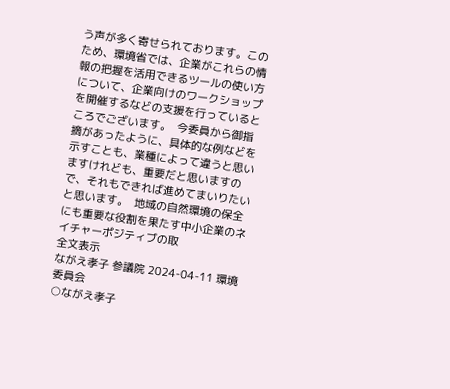う声が多く寄せられております。このため、環境省では、企業がこれらの情報の把握を活用できるツールの使い方について、企業向けのワークショップを開催するなどの支援を行っているところでございます。  今委員から御指摘があったように、具体的な例などを示すことも、業種によって違うと思いますけれども、重要だと思いますので、それもできれば進めてまいりたいと思います。  地域の自然環境の保全にも重要な役割を果たす中小企業のネイチャーポジティブの取
全文表示
ながえ孝子 参議院 2024-04-11 環境委員会
○ながえ孝子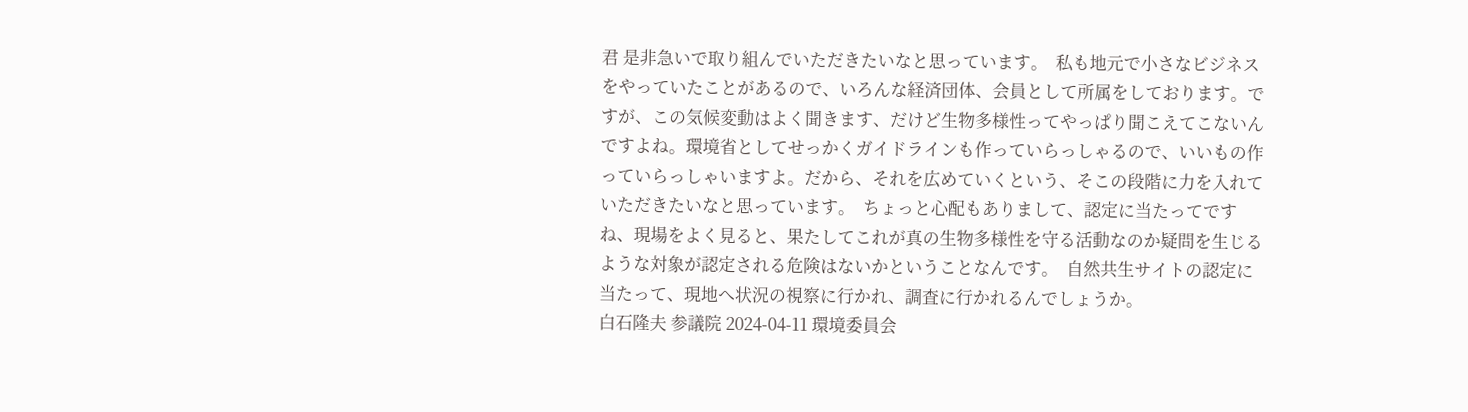君 是非急いで取り組んでいただきたいなと思っています。  私も地元で小さなビジネスをやっていたことがあるので、いろんな経済団体、会員として所属をしております。ですが、この気候変動はよく聞きます、だけど生物多様性ってやっぱり聞こえてこないんですよね。環境省としてせっかくガイドラインも作っていらっしゃるので、いいもの作っていらっしゃいますよ。だから、それを広めていくという、そこの段階に力を入れていただきたいなと思っています。  ちょっと心配もありまして、認定に当たってですね、現場をよく見ると、果たしてこれが真の生物多様性を守る活動なのか疑問を生じるような対象が認定される危険はないかということなんです。  自然共生サイトの認定に当たって、現地へ状況の視察に行かれ、調査に行かれるんでしょうか。
白石隆夫 参議院 2024-04-11 環境委員会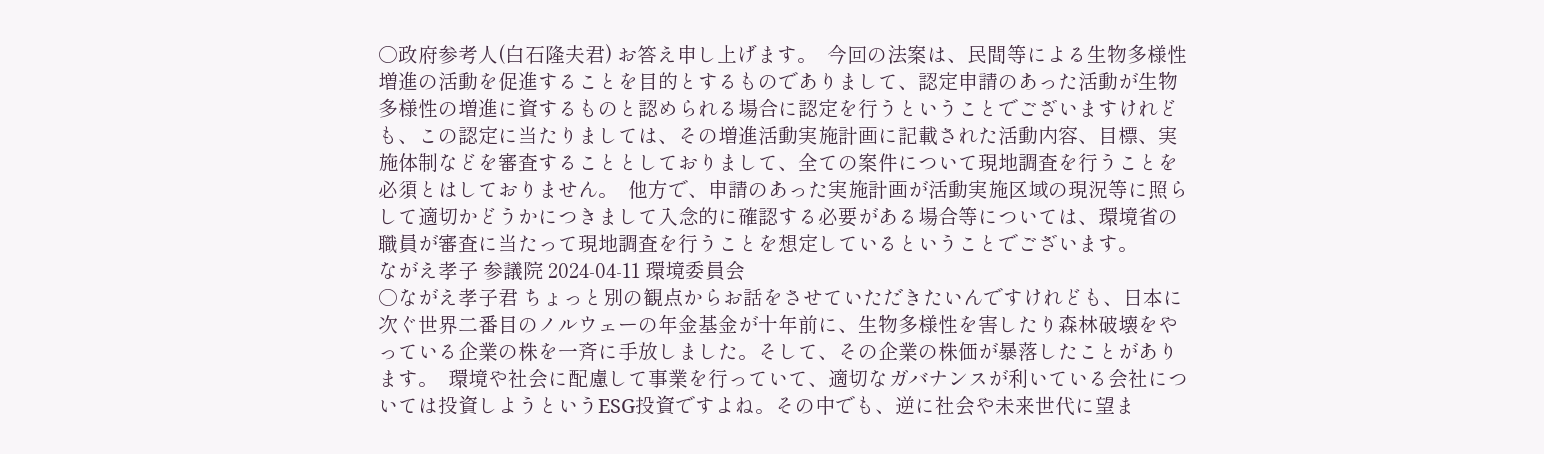○政府参考人(白石隆夫君) お答え申し上げます。  今回の法案は、民間等による生物多様性増進の活動を促進することを目的とするものでありまして、認定申請のあった活動が生物多様性の増進に資するものと認められる場合に認定を行うということでございますけれども、この認定に当たりましては、その増進活動実施計画に記載された活動内容、目標、実施体制などを審査することとしておりまして、全ての案件について現地調査を行うことを必須とはしておりません。  他方で、申請のあった実施計画が活動実施区域の現況等に照らして適切かどうかにつきまして入念的に確認する必要がある場合等については、環境省の職員が審査に当たって現地調査を行うことを想定しているということでございます。
ながえ孝子 参議院 2024-04-11 環境委員会
○ながえ孝子君 ちょっと別の観点からお話をさせていただきたいんですけれども、日本に次ぐ世界二番目のノルウェーの年金基金が十年前に、生物多様性を害したり森林破壊をやっている企業の株を一斉に手放しました。そして、その企業の株価が暴落したことがあります。  環境や社会に配慮して事業を行っていて、適切なガバナンスが利いている会社については投資しようというESG投資ですよね。その中でも、逆に社会や未来世代に望ま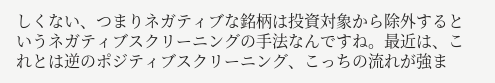しくない、つまりネガティブな銘柄は投資対象から除外するというネガティブスクリーニングの手法なんですね。最近は、これとは逆のポジティブスクリーニング、こっちの流れが強ま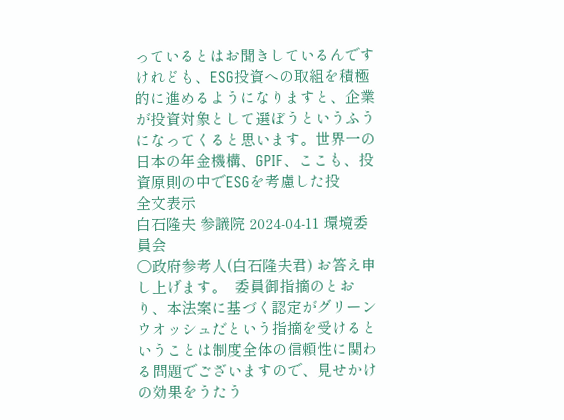っているとはお聞きしているんですけれども、ESG投資への取組を積極的に進めるようになりますと、企業が投資対象として選ぼうというふうになってくると思います。世界一の日本の年金機構、GPIF、ここも、投資原則の中でESGを考慮した投
全文表示
白石隆夫 参議院 2024-04-11 環境委員会
○政府参考人(白石隆夫君) お答え申し上げます。  委員御指摘のとおり、本法案に基づく認定がグリーンウオッシュだという指摘を受けるということは制度全体の信頼性に関わる問題でございますので、見せかけの効果をうたう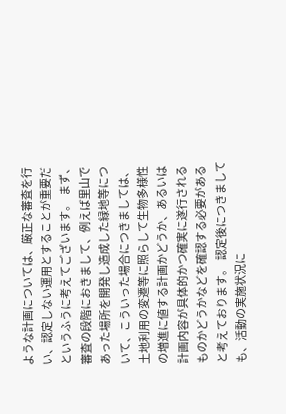ような計画については、厳正な審査を行い、認定しない運用とすることが重要だというふうに考えてございます。  まず、審査の段階におきまして、例えば里山であった場所を開発し造成した緑地等について、こういった場合につきましては、土地利用の変遷等に照らして生物多様性の増進に値する計画かどうか、あるいは計画内容が具体的かつ確実に遂行されるものかどうかなどを確認する必要があると考えております。  認定後につきましても、活動の実施状況に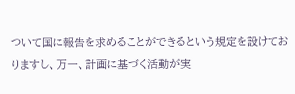ついて国に報告を求めることができるという規定を設けておりますし、万一、計画に基づく活動が実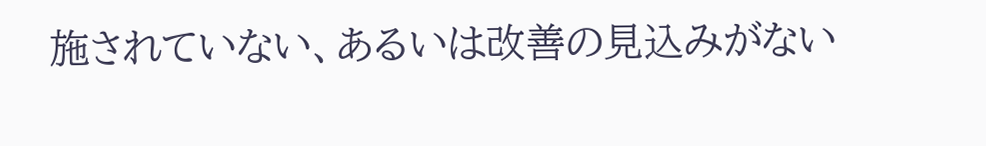施されていない、あるいは改善の見込みがない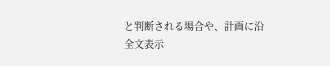と判断される場合や、計画に沿
全文表示